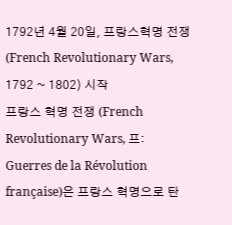1792년 4월 20일, 프랑스혁명 전쟁 (French Revolutionary Wars, 1792 ~ 1802) 시작
프랑스 혁명 전쟁 (French Revolutionary Wars, 프: Guerres de la Révolution française)은 프랑스 혁명으로 탄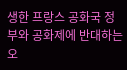생한 프랑스 공화국 정부와 공화제에 반대하는 오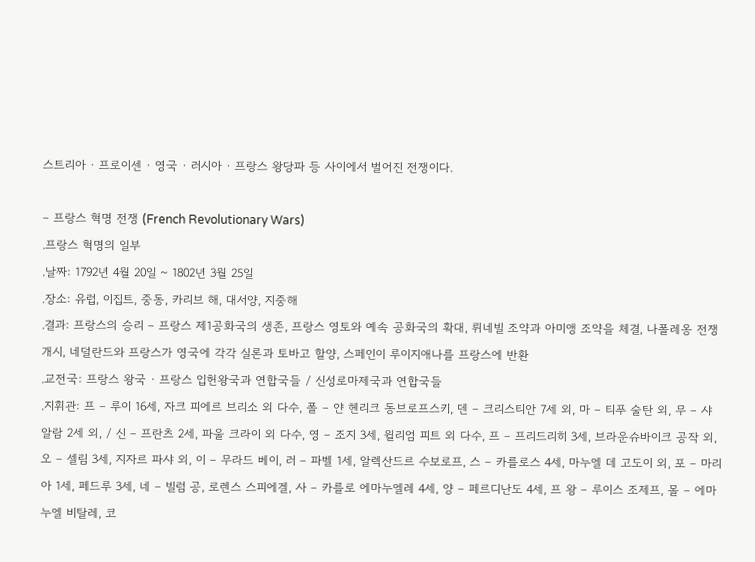스트리아 · 프로이센 · 영국 · 러시아 · 프랑스 왕당파 등 사이에서 벌어진 전쟁이다.

– 프랑스 혁명 전쟁 (French Revolutionary Wars)
.프랑스 혁명의 일부
.날짜: 1792년 4월 20일 ~ 1802년 3월 25일
.장소: 유럽, 이집트, 중동, 카리브 해, 대서양, 지중해
.결과: 프랑스의 승리 – 프랑스 제1공화국의 생존, 프랑스 영토와 예속 공화국의 확대, 뤼네빌 조약과 아미앵 조약을 체결, 나폴레옹 전쟁 개시, 네덜란드와 프랑스가 영국에 각각 실론과 토바고 할양, 스페인이 루이지애나를 프랑스에 반환
.교전국: 프랑스 왕국 · 프랑스 입헌왕국과 연합국들 / 신성로마제국과 연합국들
.지휘관: 프 – 루이 16세, 자크 피에르 브리소 외 다수, 폴 – 얀 헨리크 동브로프스키, 덴 – 크리스티안 7세 외, 마 – 티푸 술탄 외, 무 – 샤 알람 2세 외, / 신 – 프란츠 2세, 파울 크라이 외 다수, 영 – 조지 3세, 윌리엄 피트 외 다수, 프 – 프리드리히 3세, 브라운슈바이크 공작 외, 오 – 셀림 3세, 지자르 파샤 외, 이 – 무라드 베이, 러 – 파벨 1세, 알렉산드르 수보로프, 스 – 카를로스 4세, 마누엘 데 고도이 외, 포 – 마리아 1세, 페드루 3세, 네 – 빌럼 공, 로렌스 스피에겔, 사 – 카를로 에마누엘레 4세, 양 – 페르디난도 4세, 프 왕 – 루이스 조제프, 몰 – 에마누엘 비탈레, 코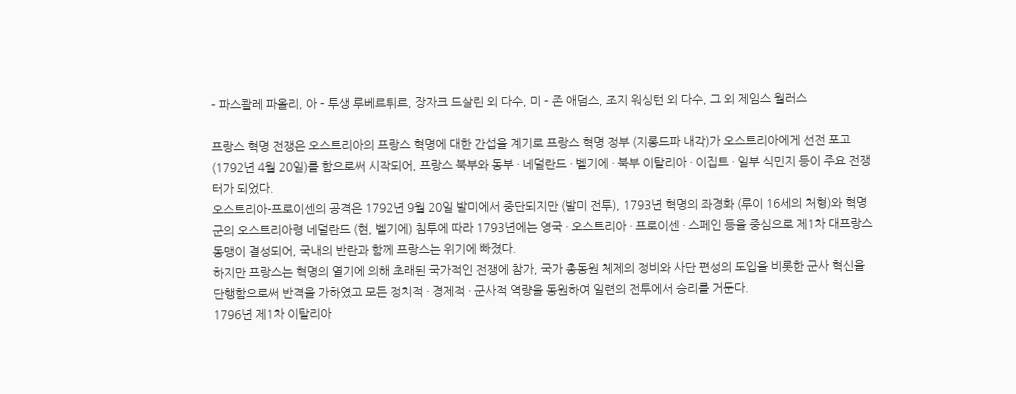– 파스콸레 파올리, 아 – 투생 루베르튀르, 장자크 드살린 외 다수, 미 – 존 애덤스, 조지 워싱턴 외 다수, 그 외 제임스 월러스

프랑스 혁명 전쟁은 오스트리아의 프랑스 혁명에 대한 간섭을 계기로 프랑스 혁명 정부 (지롱드파 내각)가 오스트리아에게 선전 포고 (1792년 4월 20일)를 함으로써 시작되어, 프랑스 북부와 동부 · 네덜란드 · 벨기에 · 북부 이탈리아 · 이집트 · 일부 식민지 등이 주요 전쟁터가 되었다.
오스트리아-프로이센의 공격은 1792년 9월 20일 발미에서 중단되지만 (발미 전투), 1793년 혁명의 좌경화 (루이 16세의 처형)와 혁명군의 오스트리아령 네덜란드 (현, 벨기에) 침투에 따라 1793년에는 영국 · 오스트리아 · 프로이센 · 스페인 등을 중심으로 제1차 대프랑스 동맹이 결성되어, 국내의 반란과 함께 프랑스는 위기에 빠졌다.
하지만 프랑스는 혁명의 열기에 의해 초래된 국가적인 전쟁에 참가, 국가 총동원 체제의 정비와 사단 편성의 도입을 비롯한 군사 혁신을 단행함으로써 반격을 가하였고 모든 정치적 · 경제적 · 군사적 역량을 동원하여 일련의 전투에서 승리를 거둔다.
1796년 제1차 이탈리아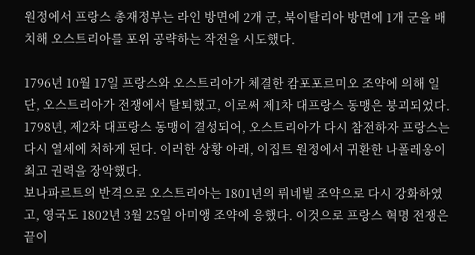원정에서 프랑스 총재정부는 라인 방면에 2개 군, 북이탈리아 방면에 1개 군을 배치해 오스트리아를 포위 공략하는 작전을 시도했다.

1796년 10월 17일 프랑스와 오스트리아가 체결한 캄포포르미오 조약에 의해 일단, 오스트리아가 전쟁에서 탈퇴했고, 이로써 제1차 대프랑스 동맹은 붕괴되었다.
1798년, 제2차 대프랑스 동맹이 결성되어, 오스트리아가 다시 참전하자 프랑스는 다시 열세에 처하게 된다. 이러한 상황 아래, 이집트 원정에서 귀환한 나폴레옹이 최고 권력을 장악했다.
보나파르트의 반격으로 오스트리아는 1801년의 뤼네빌 조약으로 다시 강화하였고, 영국도 1802년 3월 25일 아미앵 조약에 응했다. 이것으로 프랑스 혁명 전쟁은 끝이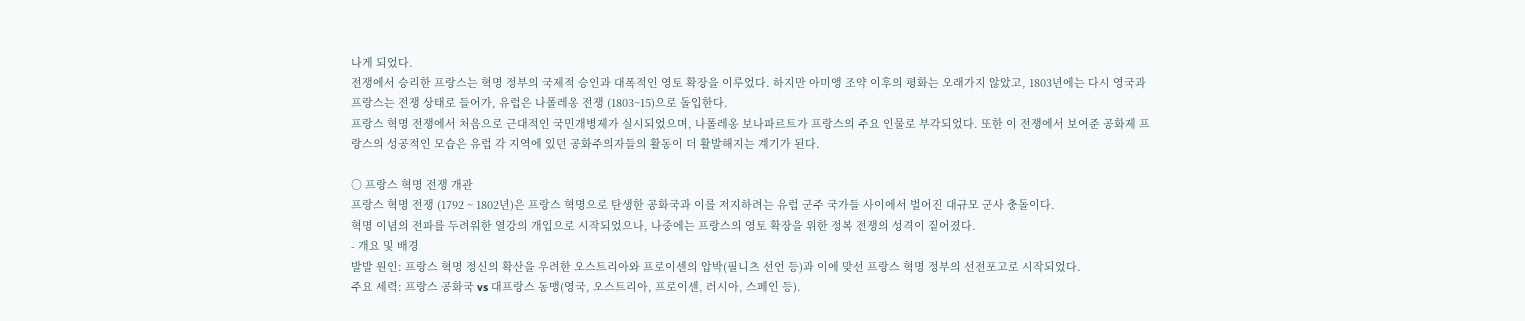나게 되었다.
전쟁에서 승리한 프랑스는 혁명 정부의 국제적 승인과 대폭적인 영토 확장을 이루었다. 하지만 아미앵 조약 이후의 평화는 오래가지 않았고, 1803년에는 다시 영국과 프랑스는 전쟁 상태로 들어가, 유럽은 나폴레옹 전쟁 (1803~15)으로 돌입한다.
프랑스 혁명 전쟁에서 처음으로 근대적인 국민개병제가 실시되었으며, 나폴레옹 보나파르트가 프랑스의 주요 인물로 부각되었다. 또한 이 전쟁에서 보여준 공화제 프랑스의 성공적인 모습은 유럽 각 지역에 있던 공화주의자들의 활동이 더 활발해지는 계기가 된다.

○ 프랑스 혁명 전쟁 개관
프랑스 혁명 전쟁 (1792 ~ 1802년)은 프랑스 혁명으로 탄생한 공화국과 이를 저지하려는 유럽 군주 국가들 사이에서 벌어진 대규모 군사 충돌이다.
혁명 이념의 전파를 두려워한 열강의 개입으로 시작되었으나, 나중에는 프랑스의 영토 확장을 위한 정복 전쟁의 성격이 짙어졌다.
- 개요 및 배경
발발 원인: 프랑스 혁명 정신의 확산을 우려한 오스트리아와 프로이센의 압박(필니츠 선언 등)과 이에 맞선 프랑스 혁명 정부의 선전포고로 시작되었다.
주요 세력: 프랑스 공화국 vs 대프랑스 동맹(영국, 오스트리아, 프로이센, 러시아, 스페인 등).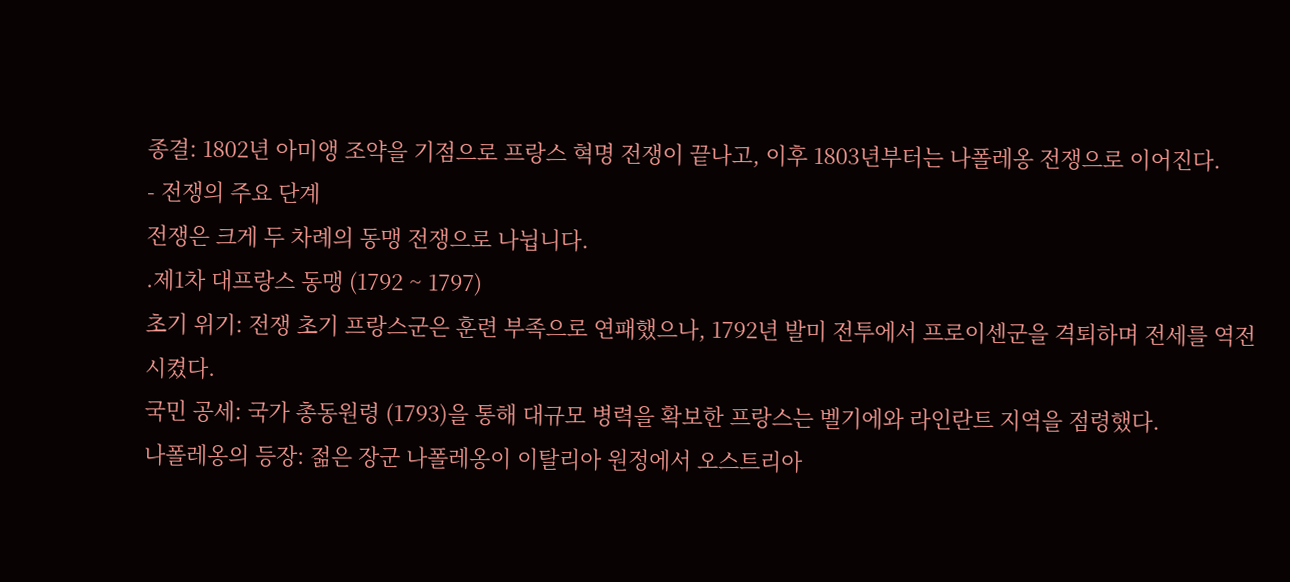종결: 1802년 아미앵 조약을 기점으로 프랑스 혁명 전쟁이 끝나고, 이후 1803년부터는 나폴레옹 전쟁으로 이어진다.
- 전쟁의 주요 단계
전쟁은 크게 두 차례의 동맹 전쟁으로 나뉩니다.
.제1차 대프랑스 동맹 (1792 ~ 1797)
초기 위기: 전쟁 초기 프랑스군은 훈련 부족으로 연패했으나, 1792년 발미 전투에서 프로이센군을 격퇴하며 전세를 역전시켰다.
국민 공세: 국가 총동원령 (1793)을 통해 대규모 병력을 확보한 프랑스는 벨기에와 라인란트 지역을 점령했다.
나폴레옹의 등장: 젊은 장군 나폴레옹이 이탈리아 원정에서 오스트리아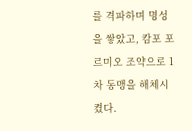를 격파하며 명성을 쌓았고, 캄포 포르미오 조약으로 1차 동맹을 해체시켰다.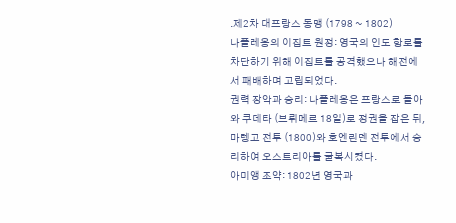.제2차 대프랑스 동맹 (1798 ~ 1802)
나폴레옹의 이집트 원정: 영국의 인도 항로를 차단하기 위해 이집트를 공격했으나 해전에서 패배하며 고립되었다.
권력 장악과 승리: 나폴레옹은 프랑스로 돌아와 쿠데타 (브뤼메르 18일)로 정권을 잡은 뒤, 마렝고 전투 (1800)와 호엔린덴 전투에서 승리하여 오스트리아를 굴복시켰다.
아미앵 조약: 1802년 영국과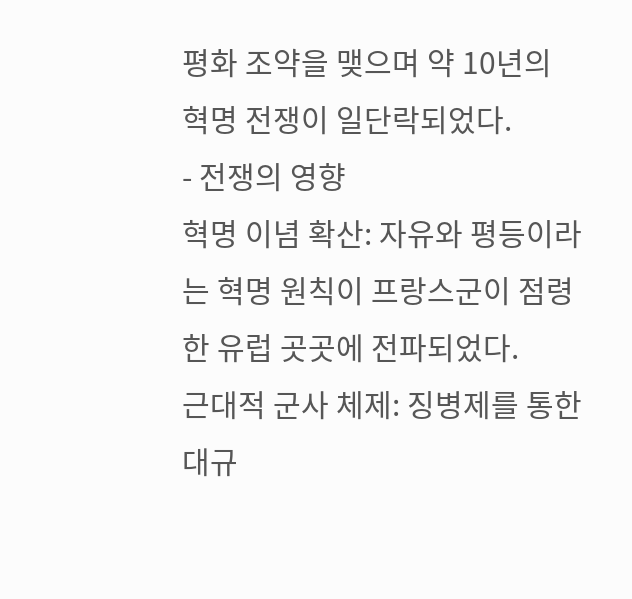평화 조약을 맺으며 약 10년의 혁명 전쟁이 일단락되었다.
- 전쟁의 영향
혁명 이념 확산: 자유와 평등이라는 혁명 원칙이 프랑스군이 점령한 유럽 곳곳에 전파되었다.
근대적 군사 체제: 징병제를 통한 대규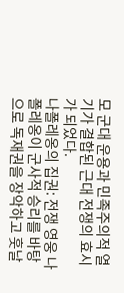모 군대 운용과 민족주의적 열기가 결합된 근대 전쟁의 효시가 되었다.
나폴레옹의 집권: 전쟁 영웅 나폴레옹이 군사적 승리를 바탕으로 독재권을 장악하고 훗날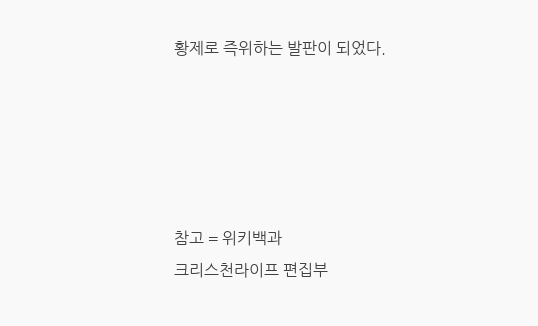황제로 즉위하는 발판이 되었다.





참고 = 위키백과
크리스천라이프 편집부